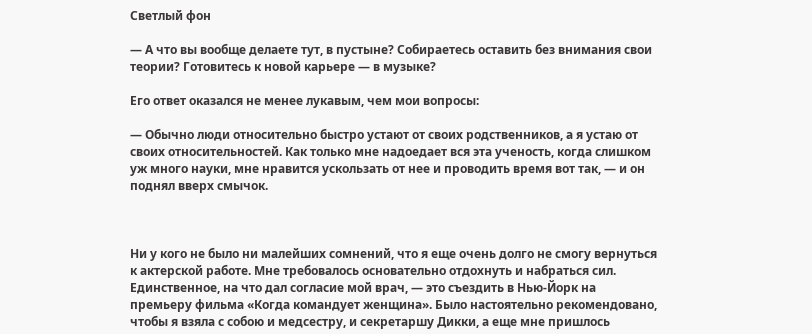Светлый фон

— А что вы вообще делаете тут, в пустыне? Собираетесь оставить без внимания свои теории? Готовитесь к новой карьере — в музыке?

Его ответ оказался не менее лукавым, чем мои вопросы:

— Обычно люди относительно быстро устают от своих родственников, а я устаю от своих относительностей. Как только мне надоедает вся эта ученость, когда слишком уж много науки, мне нравится ускользать от нее и проводить время вот так, — и он поднял вверх смычок.



Ни у кого не было ни малейших сомнений, что я еще очень долго не смогу вернуться к актерской работе. Мне требовалось основательно отдохнуть и набраться сил. Единственное, на что дал согласие мой врач, — это съездить в Нью-Йорк на премьеру фильма «Когда командует женщина». Было настоятельно рекомендовано, чтобы я взяла с собою и медсестру, и секретаршу Дикки, а еще мне пришлось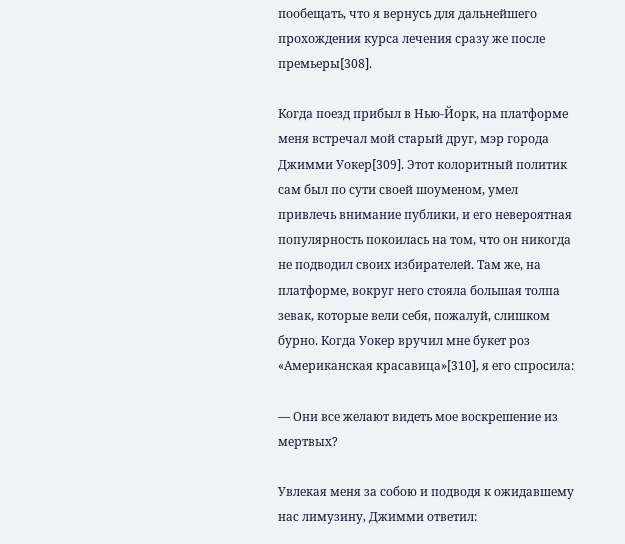пообещать, что я вернусь для дальнейшего прохождения курса лечения сразу же после премьеры[308].

Когда поезд прибыл в Нью-Йорк, на платформе меня встречал мой старый друг, мэр города Джимми Уокер[309]. Этот колоритный политик сам был по сути своей шоуменом, умел привлечь внимание публики, и его невероятная популярность покоилась на том, что он никогда не подводил своих избирателей. Там же, на платформе, вокруг него стояла большая толпа зевак, которые вели себя, пожалуй, слишком бурно. Когда Уокер вручил мне букет роз «Американская красавица»[310], я его спросила:

— Они все желают видеть мое воскрешение из мертвых?

Увлекая меня за собою и подводя к ожидавшему нас лимузину, Джимми ответил: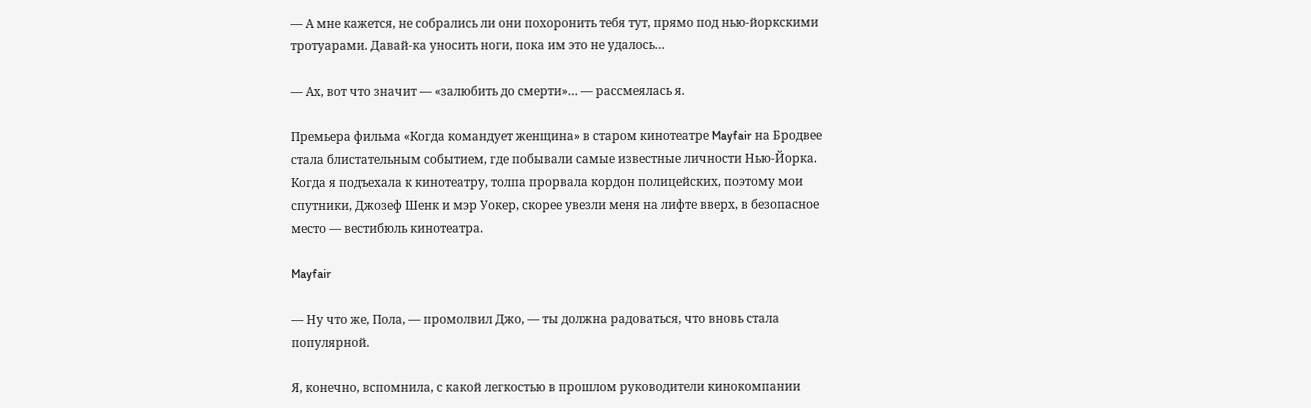— А мне кажется, не собрались ли они похоронить тебя тут, прямо под нью-йоркскими тротуарами. Давай-ка уносить ноги, пока им это не удалось…

— Ах, вот что значит — «залюбить до смерти»… — рассмеялась я.

Премьера фильма «Когда командует женщина» в старом кинотеатре Mayfair на Бродвее стала блистательным событием, где побывали самые известные личности Нью-Йорка. Когда я подъехала к кинотеатру, толпа прорвала кордон полицейских, поэтому мои спутники, Джозеф Шенк и мэр Уокер, скорее увезли меня на лифте вверх, в безопасное место — вестибюль кинотеатра.

Mayfair

— Ну что же, Пола, — промолвил Джо, — ты должна радоваться, что вновь стала популярной.

Я, конечно, вспомнила, с какой легкостью в прошлом руководители кинокомпании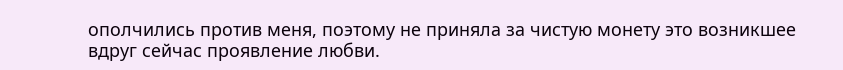ополчились против меня, поэтому не приняла за чистую монету это возникшее вдруг сейчас проявление любви.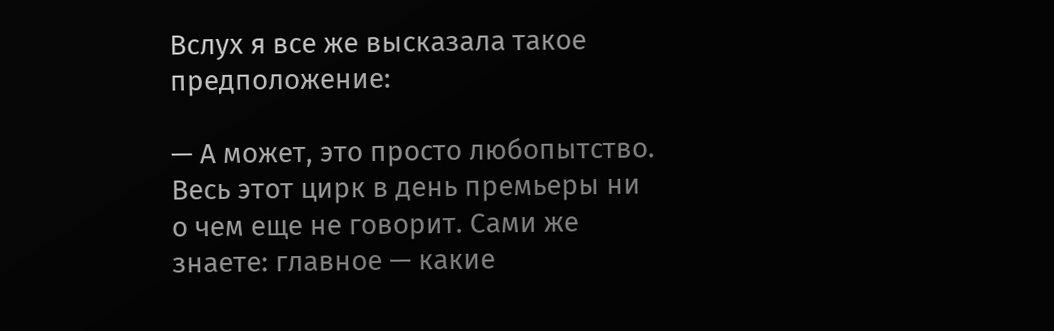Вслух я все же высказала такое предположение:

— А может, это просто любопытство. Весь этот цирк в день премьеры ни о чем еще не говорит. Сами же знаете: главное — какие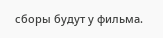сборы будут у фильма.